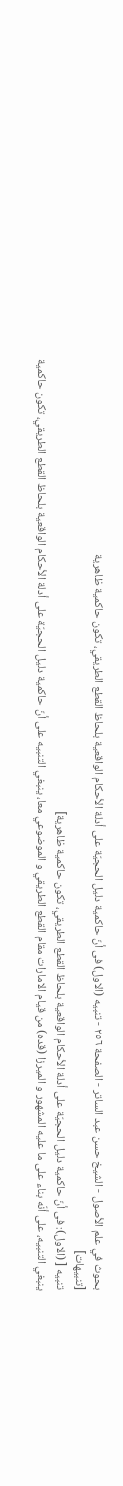بحوث في علم الأصول - الشيخ حسن عبد الساتر - الصفحة ٢٥٦ - تنبيه (الاول) فى أنّ حاكمية دليل الحجيّة على أدلة الأحكام الواقعية بلحاظ القطع الطريقي، تكون حاكمية ظاهرية
[تنبيهات]
تنبيه [ (الاول): فى أنّ حاكمية دليل الحجيّة على أدلة الأحكام الواقعية بلحاظ القطع الطريقي، تكون حاكمية ظاهرية]
ينبغي التنبيه، على أنّه بناء على ما عليه المشهور و الميرزا (قده) من قيام الامارات مقام القطع الطريقي و الموضوعي معا، ينبغي التنبيه على أنّ حاكمية دليل الحجيّة على أدلة الأحكام الواقعية بلحاظ القطع الطريقي، تكون حاكمية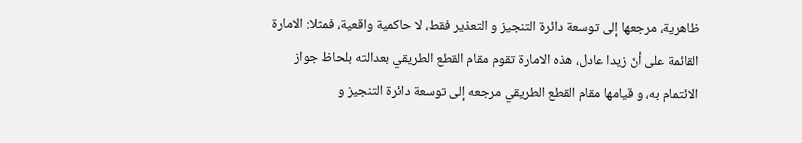ظاهرية، مرجعها إلى توسعة دائرة التنجيز و التعذير فقط، لا حاكمية واقعية، فمثلا: الامارة القائمة على أنّ زيدا عادل، هذه الامارة تقوم مقام القطع الطريقي بعدالته بلحاظ جواز الائتمام به، و قيامها مقام القطع الطريقي مرجعه إلى توسعة دائرة التنجيز و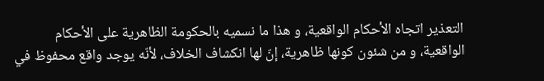التعذير اتجاه الأحكام الواقعية، و هذا ما نسميه بالحكومة الظاهرية على الأحكام الواقعية، و من شئون كونها ظاهرية، إنّ لها انكشاف الخلاف، لأنّه يوجد واقع محفوظ في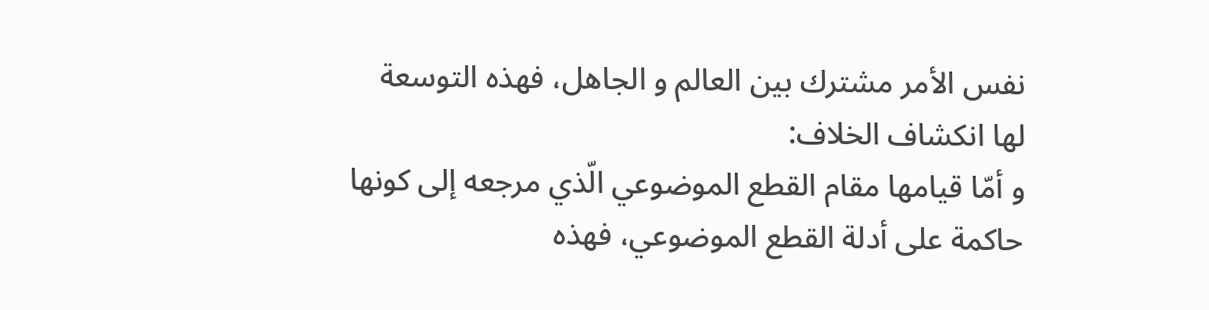نفس الأمر مشترك بين العالم و الجاهل، فهذه التوسعة لها انكشاف الخلاف:
و أمّا قيامها مقام القطع الموضوعي الّذي مرجعه إلى كونها حاكمة على أدلة القطع الموضوعي، فهذه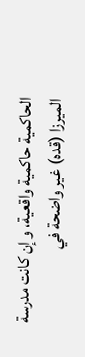الحاكمية حاكمية واقعية، و إن كانت مدرسة الميرزا (قده) غير واضحة في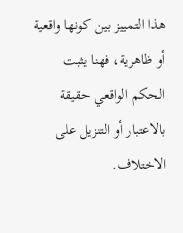هذا التمييز بين كونها واقعية أو ظاهرية، فهنا يثبت الحكم الواقعي حقيقة بالاعتبار أو التنزيل على الاختلاف.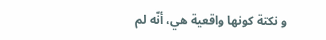و نكتة كونها واقعية هي، أنّه لم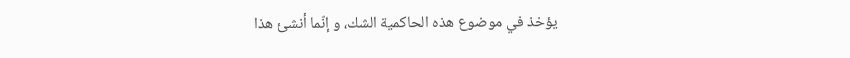يؤخذ في موضوع هذه الحاكمية الشك، و إنّما أنشئ هذا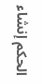الحكم إنشاء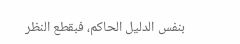بنفس الدليل الحاكم، فبقطع النظر